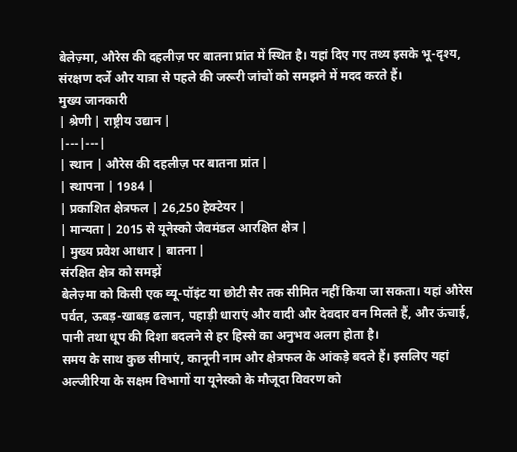बेलेज़्मा, औरेस की दहलीज़ पर बातना प्रांत में स्थित है। यहां दिए गए तथ्य इसके भू-दृश्य, संरक्षण दर्जे और यात्रा से पहले की जरूरी जांचों को समझने में मदद करते हैं।
मुख्य जानकारी
| श्रेणी | राष्ट्रीय उद्यान |
|---|---|
| स्थान | औरेस की दहलीज़ पर बातना प्रांत |
| स्थापना | 1984 |
| प्रकाशित क्षेत्रफल | 26,250 हेक्टेयर |
| मान्यता | 2015 से यूनेस्को जैवमंडल आरक्षित क्षेत्र |
| मुख्य प्रवेश आधार | बातना |
संरक्षित क्षेत्र को समझें
बेलेज़्मा को किसी एक व्यू-पॉइंट या छोटी सैर तक सीमित नहीं किया जा सकता। यहां औरेस पर्वत, ऊबड़-खाबड़ ढलान, पहाड़ी धाराएं और वादी और देवदार वन मिलते हैं, और ऊंचाई, पानी तथा धूप की दिशा बदलने से हर हिस्से का अनुभव अलग होता है।
समय के साथ कुछ सीमाएं, कानूनी नाम और क्षेत्रफल के आंकड़े बदले हैं। इसलिए यहां अल्जीरिया के सक्षम विभागों या यूनेस्को के मौजूदा विवरण को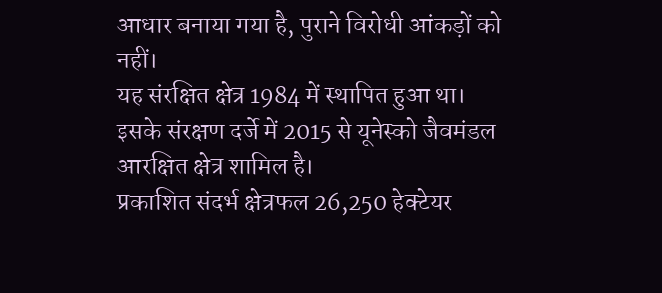आधार बनाया गया है, पुराने विरोधी आंकड़ों को नहीं।
यह संरक्षित क्षेत्र 1984 में स्थापित हुआ था। इसके संरक्षण दर्जे में 2015 से यूनेस्को जैवमंडल आरक्षित क्षेत्र शामिल है।
प्रकाशित संदर्भ क्षेत्रफल 26,250 हेक्टेयर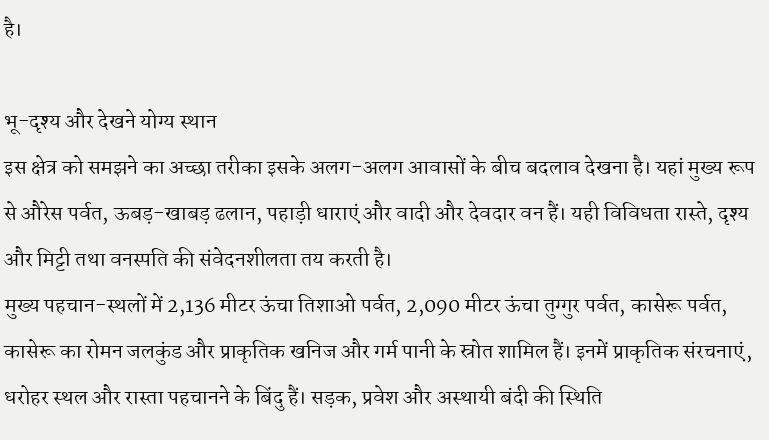है।

भू-दृश्य और देखने योग्य स्थान
इस क्षेत्र को समझने का अच्छा तरीका इसके अलग-अलग आवासों के बीच बदलाव देखना है। यहां मुख्य रूप से औरेस पर्वत, ऊबड़-खाबड़ ढलान, पहाड़ी धाराएं और वादी और देवदार वन हैं। यही विविधता रास्ते, दृश्य और मिट्टी तथा वनस्पति की संवेदनशीलता तय करती है।
मुख्य पहचान-स्थलों में 2,136 मीटर ऊंचा तिशाओ पर्वत, 2,090 मीटर ऊंचा तुग्गुर पर्वत, कासेरू पर्वत, कासेरू का रोमन जलकुंड और प्राकृतिक खनिज और गर्म पानी के स्रोत शामिल हैं। इनमें प्राकृतिक संरचनाएं, धरोहर स्थल और रास्ता पहचानने के बिंदु हैं। सड़क, प्रवेश और अस्थायी बंदी की स्थिति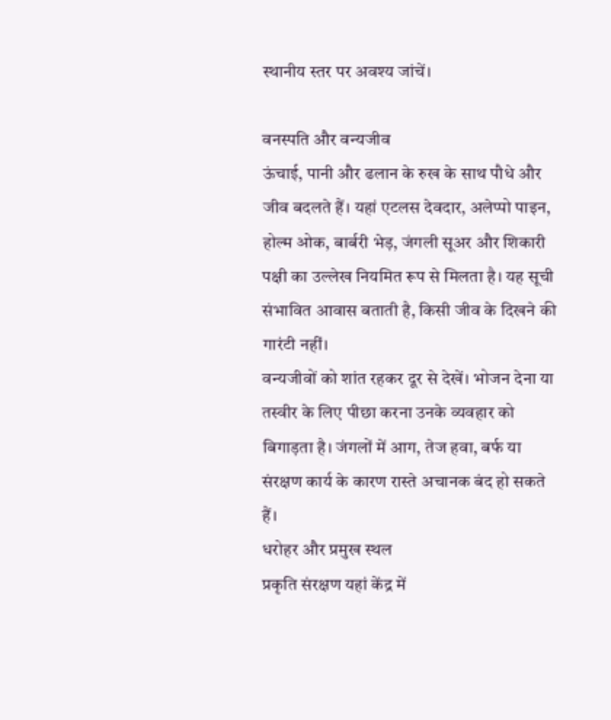स्थानीय स्तर पर अवश्य जांचें।

वनस्पति और वन्यजीव
ऊंचाई, पानी और ढलान के रुख के साथ पौधे और जीव बदलते हैं। यहां एटलस देवदार, अलेप्पो पाइन, होल्म ओक, बार्बरी भेड़, जंगली सूअर और शिकारी पक्षी का उल्लेख नियमित रूप से मिलता है। यह सूची संभावित आवास बताती है, किसी जीव के दिखने की गारंटी नहीं।
वन्यजीवों को शांत रहकर दूर से देखें। भोजन देना या तस्वीर के लिए पीछा करना उनके व्यवहार को बिगाड़ता है। जंगलों में आग, तेज हवा, बर्फ या संरक्षण कार्य के कारण रास्ते अचानक बंद हो सकते हैं।
धरोहर और प्रमुख स्थल
प्रकृति संरक्षण यहां केंद्र में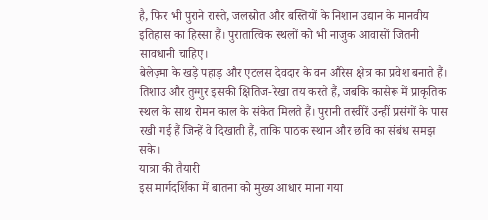है, फिर भी पुराने रास्ते, जलस्रोत और बस्तियों के निशान उद्यान के मानवीय इतिहास का हिस्सा हैं। पुरातात्विक स्थलों को भी नाजुक आवासों जितनी सावधानी चाहिए।
बेलेज़्मा के खड़े पहाड़ और एटलस देवदार के वन औरेस क्षेत्र का प्रवेश बनाते हैं। तिशाउ और तुग्गुर इसकी क्षितिज-रेखा तय करते हैं, जबकि कासेरू में प्राकृतिक स्थल के साथ रोमन काल के संकेत मिलते हैं। पुरानी तस्वीरें उन्हीं प्रसंगों के पास रखी गई हैं जिन्हें वे दिखाती हैं, ताकि पाठक स्थान और छवि का संबंध समझ सके।
यात्रा की तैयारी
इस मार्गदर्शिका में बातना को मुख्य आधार माना गया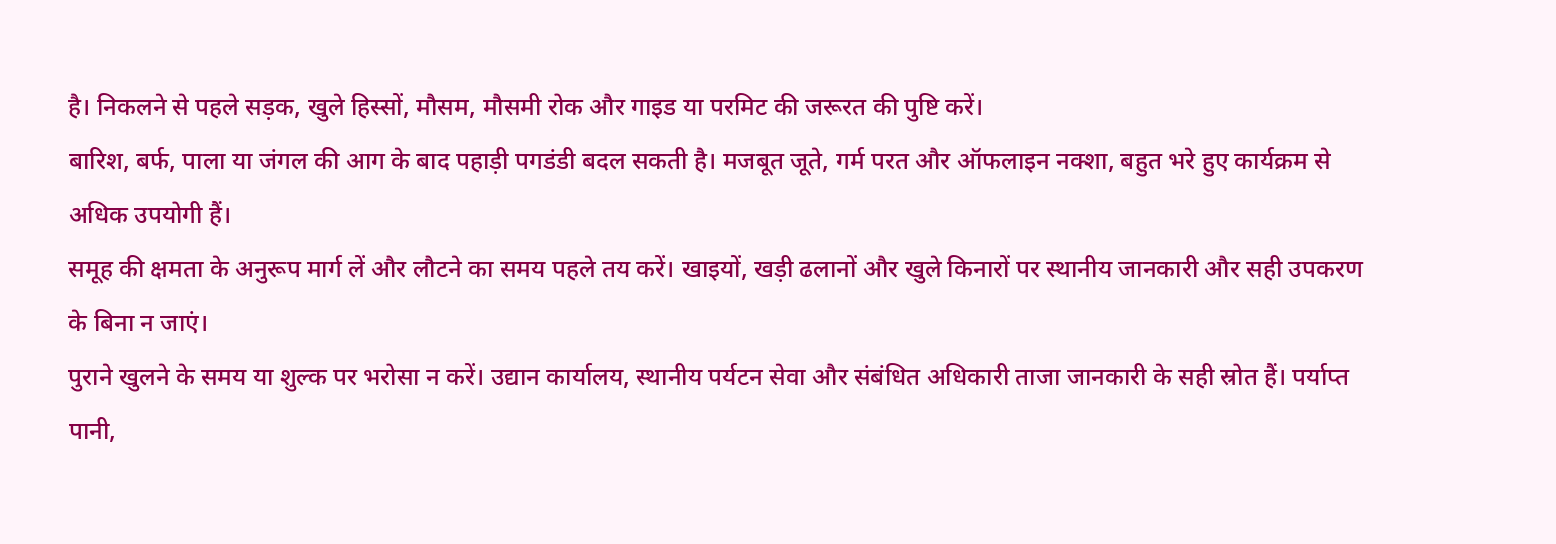है। निकलने से पहले सड़क, खुले हिस्सों, मौसम, मौसमी रोक और गाइड या परमिट की जरूरत की पुष्टि करें।
बारिश, बर्फ, पाला या जंगल की आग के बाद पहाड़ी पगडंडी बदल सकती है। मजबूत जूते, गर्म परत और ऑफलाइन नक्शा, बहुत भरे हुए कार्यक्रम से अधिक उपयोगी हैं।
समूह की क्षमता के अनुरूप मार्ग लें और लौटने का समय पहले तय करें। खाइयों, खड़ी ढलानों और खुले किनारों पर स्थानीय जानकारी और सही उपकरण के बिना न जाएं।
पुराने खुलने के समय या शुल्क पर भरोसा न करें। उद्यान कार्यालय, स्थानीय पर्यटन सेवा और संबंधित अधिकारी ताजा जानकारी के सही स्रोत हैं। पर्याप्त पानी,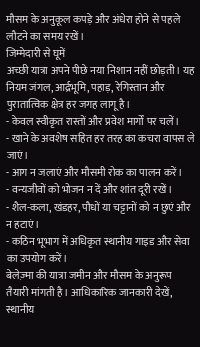मौसम के अनुकूल कपड़े और अंधेरा होने से पहले लौटने का समय रखें।
जिम्मेदारी से घूमें
अच्छी यात्रा अपने पीछे नया निशान नहीं छोड़ती। यह नियम जंगल, आर्द्रभूमि, पहाड़, रेगिस्तान और पुरातात्विक क्षेत्र हर जगह लागू है।
- केवल स्वीकृत रास्तों और प्रवेश मार्गों पर चलें।
- खाने के अवशेष सहित हर तरह का कचरा वापस ले जाएं।
- आग न जलाएं और मौसमी रोक का पालन करें।
- वन्यजीवों को भोजन न दें और शांत दूरी रखें।
- शैल-कला, खंडहर, पौधों या चट्टानों को न छुएं और न हटाएं।
- कठिन भूभाग में अधिकृत स्थानीय गाइड और सेवा का उपयोग करें।
बेलेज़्मा की यात्रा जमीन और मौसम के अनुरूप तैयारी मांगती है। आधिकारिक जानकारी देखें, स्थानीय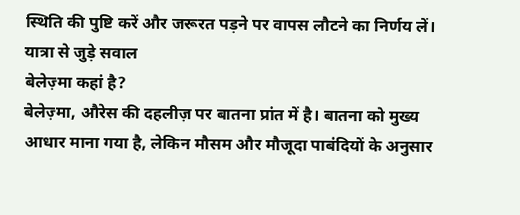स्थिति की पुष्टि करें और जरूरत पड़ने पर वापस लौटने का निर्णय लें।
यात्रा से जुड़े सवाल
बेलेज़्मा कहां है?
बेलेज़्मा, औरेस की दहलीज़ पर बातना प्रांत में है। बातना को मुख्य आधार माना गया है, लेकिन मौसम और मौजूदा पाबंदियों के अनुसार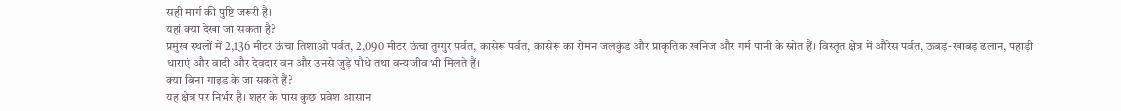सही मार्ग की पुष्टि जरूरी है।
यहां क्या देखा जा सकता है?
प्रमुख स्थलों में 2,136 मीटर ऊंचा तिशाओ पर्वत, 2,090 मीटर ऊंचा तुग्गुर पर्वत, कासेरू पर्वत, कासेरू का रोमन जलकुंड और प्राकृतिक खनिज और गर्म पानी के स्रोत हैं। विस्तृत क्षेत्र में औरेस पर्वत, ऊबड़-खाबड़ ढलान, पहाड़ी धाराएं और वादी और देवदार वन और उनसे जुड़े पौधे तथा वन्यजीव भी मिलते हैं।
क्या बिना गाइड के जा सकते हैं?
यह क्षेत्र पर निर्भर है। शहर के पास कुछ प्रवेश आसान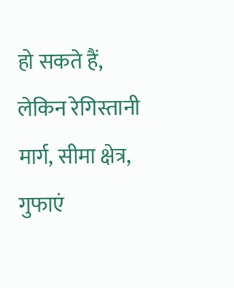हो सकते हैं, लेकिन रेगिस्तानी मार्ग, सीमा क्षेत्र, गुफाएं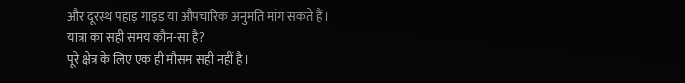और दूरस्थ पहाड़ गाइड या औपचारिक अनुमति मांग सकते हैं।
यात्रा का सही समय कौन-सा है?
पूरे क्षेत्र के लिए एक ही मौसम सही नहीं है।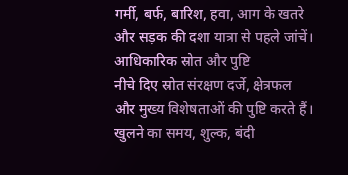गर्मी, बर्फ, बारिश, हवा, आग के खतरे और सड़क की दशा यात्रा से पहले जांचें।
आधिकारिक स्रोत और पुष्टि
नीचे दिए स्रोत संरक्षण दर्जे, क्षेत्रफल और मुख्य विशेषताओं की पुष्टि करते हैं। खुलने का समय, शुल्क, बंदी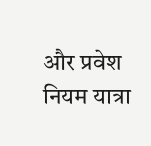और प्रवेश नियम यात्रा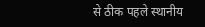से ठीक पहले स्थानीय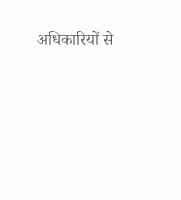अधिकारियों से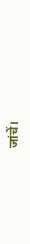जांचें।